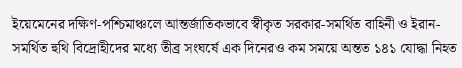ইয়েমেনের দক্ষিণ-পশ্চিমাঞ্চলে আন্তর্জাতিকভাবে স্বীকৃত সরকার-সমর্থিত বাহিনী ও ইরান-সমর্থিত হুথি বিদ্রোহীদের মধ্যে তীব্র সংঘর্ষে এক দিনেরও কম সময়ে অন্তত ১৪১ যোদ্ধা নিহত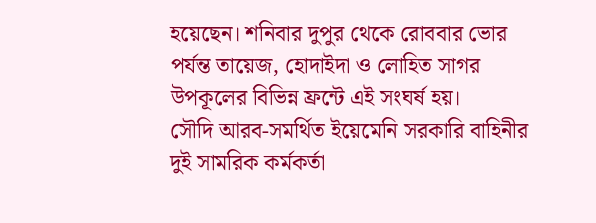হয়েছেন। শনিবার দুপুর থেকে রোববার ভোর পর্যন্ত তায়েজ, হোদাইদা ও লোহিত সাগর উপকূলের বিভিন্ন ফ্রন্টে এই সংঘর্ষ হয়।
সৌদি আরব-সমর্থিত ইয়েমেনি সরকারি বাহিনীর দুই সামরিক কর্মকর্তা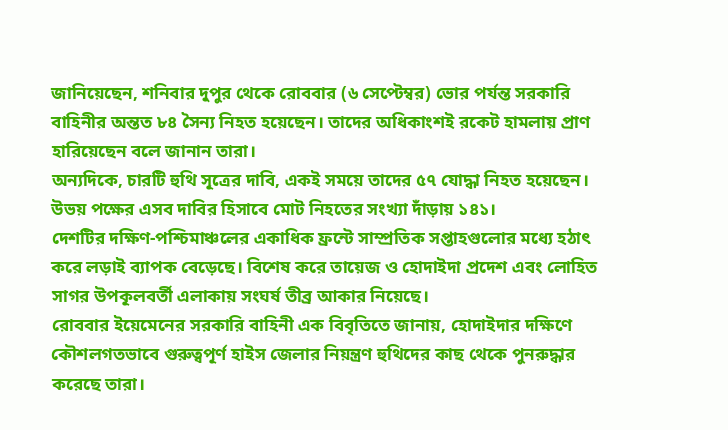জানিয়েছেন, শনিবার দুপুর থেকে রোববার (৬ সেপ্টেম্বর) ভোর পর্যন্ত সরকারি বাহিনীর অন্তত ৮৪ সৈন্য নিহত হয়েছেন। তাদের অধিকাংশই রকেট হামলায় প্রাণ হারিয়েছেন বলে জানান তারা।
অন্যদিকে, চারটি হুথি সূত্রের দাবি, একই সময়ে তাদের ৫৭ যোদ্ধা নিহত হয়েছেন। উভয় পক্ষের এসব দাবির হিসাবে মোট নিহতের সংখ্যা দাঁড়ায় ১৪১।
দেশটির দক্ষিণ-পশ্চিমাঞ্চলের একাধিক ফ্রন্টে সাম্প্রতিক সপ্তাহগুলোর মধ্যে হঠাৎ করে লড়াই ব্যাপক বেড়েছে। বিশেষ করে তায়েজ ও হোদাইদা প্রদেশ এবং লোহিত সাগর উপকূলবর্তী এলাকায় সংঘর্ষ তীব্র আকার নিয়েছে।
রোববার ইয়েমেনের সরকারি বাহিনী এক বিবৃতিতে জানায়, হোদাইদার দক্ষিণে কৌশলগতভাবে গুরুত্বপূর্ণ হাইস জেলার নিয়ন্ত্রণ হুথিদের কাছ থেকে পুনরুদ্ধার করেছে তারা।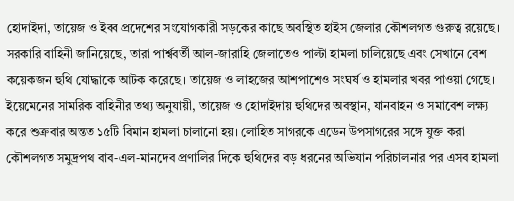হোদাইদা, তায়েজ ও ইব্ব প্রদেশের সংযোগকারী সড়কের কাছে অবস্থিত হাইস জেলার কৌশলগত গুরুত্ব রয়েছে।
সরকারি বাহিনী জানিয়েছে, তারা পার্শ্ববর্তী আল-জারাহি জেলাতেও পাল্টা হামলা চালিয়েছে এবং সেখানে বেশ কয়েকজন হুথি যোদ্ধাকে আটক করেছে। তায়েজ ও লাহজের আশপাশেও সংঘর্ষ ও হামলার খবর পাওয়া গেছে।
ইয়েমেনের সামরিক বাহিনীর তথ্য অনুযায়ী, তায়েজ ও হোদাইদায় হুথিদের অবস্থান, যানবাহন ও সমাবেশ লক্ষ্য করে শুক্রবার অন্তত ১৫টি বিমান হামলা চালানো হয়। লোহিত সাগরকে এডেন উপসাগরের সঙ্গে যুক্ত করা কৌশলগত সমুদ্রপথ বাব-এল-মানদেব প্রণালির দিকে হুথিদের বড় ধরনের অভিযান পরিচালনার পর এসব হামলা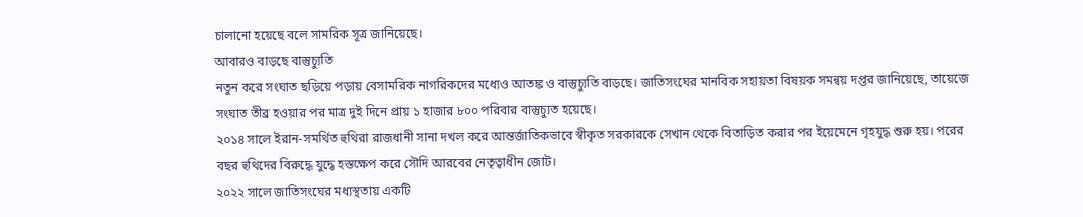চালানো হয়েছে বলে সামরিক সূত্র জানিয়েছে।
আবারও বাড়ছে বাস্তুচ্যুতি
নতুন করে সংঘাত ছড়িয়ে পড়ায় বেসামরিক নাগরিকদের মধ্যেও আতঙ্ক ও বাস্তুচ্যুতি বাড়ছে। জাতিসংঘের মানবিক সহায়তা বিষয়ক সমন্বয় দপ্তর জানিয়েছে, তায়েজে সংঘাত তীব্র হওয়ার পর মাত্র দুই দিনে প্রায় ১ হাজার ৮০০ পরিবার বাস্তুচ্যুত হয়েছে।
২০১৪ সালে ইরান-সমর্থিত হুথিরা রাজধানী সানা দখল করে আন্তর্জাতিকভাবে স্বীকৃত সরকারকে সেখান থেকে বিতাড়িত করার পর ইয়েমেনে গৃহযুদ্ধ শুরু হয়। পরের বছর হুথিদের বিরুদ্ধে যুদ্ধে হস্তক্ষেপ করে সৌদি আরবের নেতৃত্বাধীন জোট।
২০২২ সালে জাতিসংঘের মধ্যস্থতায় একটি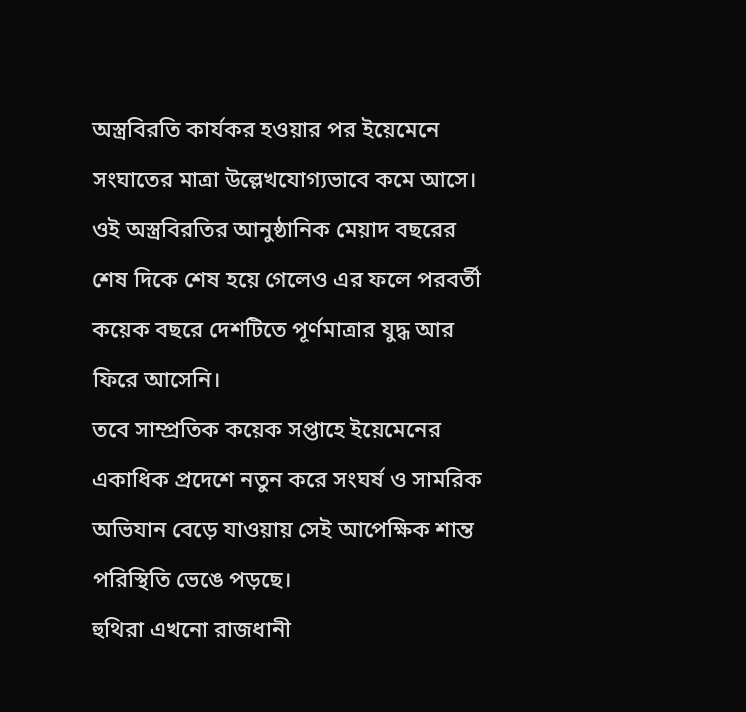অস্ত্রবিরতি কার্যকর হওয়ার পর ইয়েমেনে সংঘাতের মাত্রা উল্লেখযোগ্যভাবে কমে আসে। ওই অস্ত্রবিরতির আনুষ্ঠানিক মেয়াদ বছরের শেষ দিকে শেষ হয়ে গেলেও এর ফলে পরবর্তী কয়েক বছরে দেশটিতে পূর্ণমাত্রার যুদ্ধ আর ফিরে আসেনি।
তবে সাম্প্রতিক কয়েক সপ্তাহে ইয়েমেনের একাধিক প্রদেশে নতুন করে সংঘর্ষ ও সামরিক অভিযান বেড়ে যাওয়ায় সেই আপেক্ষিক শান্ত পরিস্থিতি ভেঙে পড়ছে।
হুথিরা এখনো রাজধানী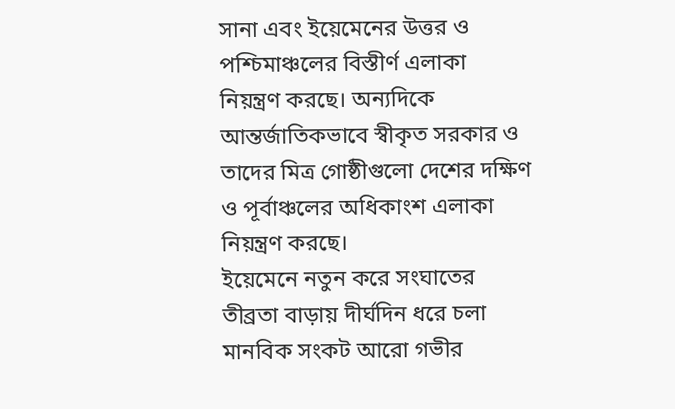সানা এবং ইয়েমেনের উত্তর ও পশ্চিমাঞ্চলের বিস্তীর্ণ এলাকা নিয়ন্ত্রণ করছে। অন্যদিকে আন্তর্জাতিকভাবে স্বীকৃত সরকার ও তাদের মিত্র গোষ্ঠীগুলো দেশের দক্ষিণ ও পূর্বাঞ্চলের অধিকাংশ এলাকা নিয়ন্ত্রণ করছে।
ইয়েমেনে নতুন করে সংঘাতের তীব্রতা বাড়ায় দীর্ঘদিন ধরে চলা মানবিক সংকট আরো গভীর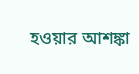হওয়ার আশঙ্কা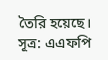তৈরি হয়েছে। সূত্র: এএফপি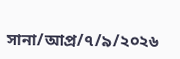সানা/আপ্র/৭/৯/২০২৬